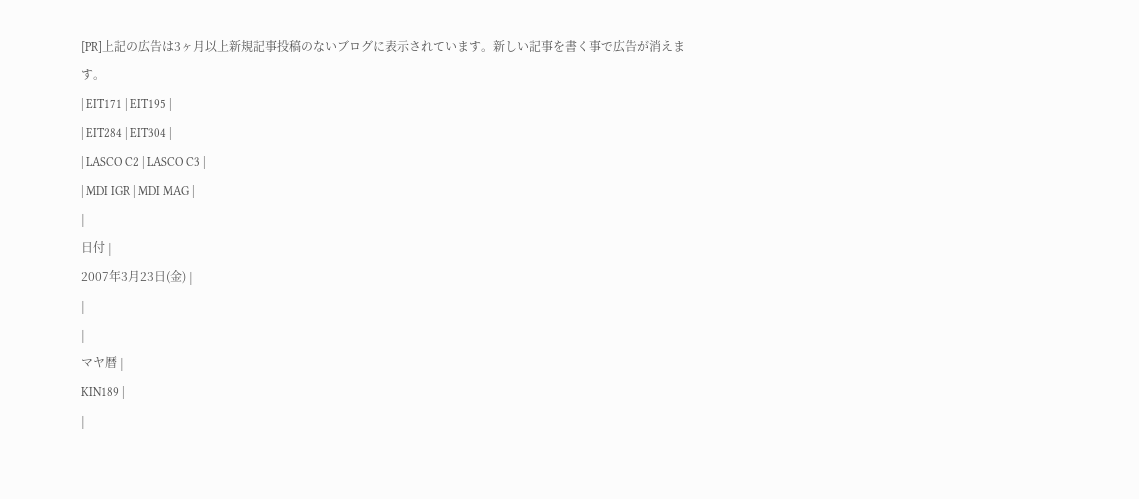[PR]上記の広告は3ヶ月以上新規記事投稿のないブログに表示されています。新しい記事を書く事で広告が消えます。
| EIT171 | EIT195 |
| EIT284 | EIT304 |
| LASCO C2 | LASCO C3 |
| MDI IGR | MDI MAG |
|
日付 |
2007年3月23日(金) |
|
|
マヤ暦 |
KIN189 |
|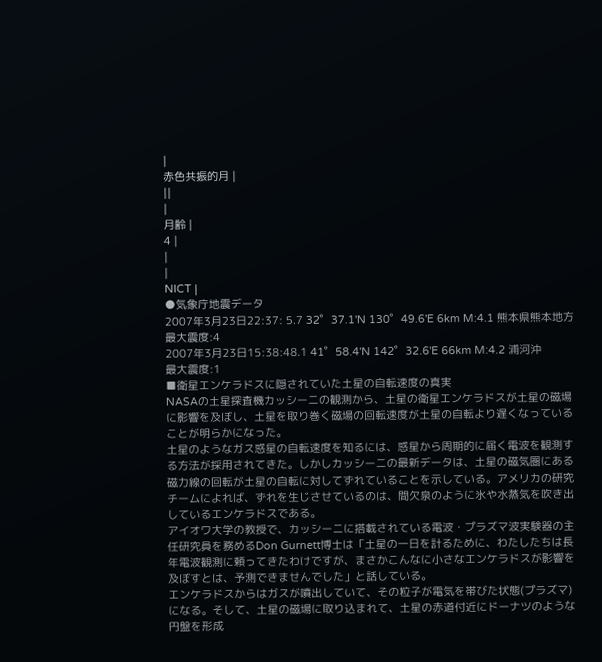|
赤色共振的月 |
||
|
月齢 |
4 |
|
|
NICT |
●気象庁地震データ
2007年3月23日22:37: 5.7 32゜37.1'N 130゜49.6'E 6km M:4.1 熊本県熊本地方
最大震度:4
2007年3月23日15:38:48.1 41゜58.4'N 142゜32.6'E 66km M:4.2 浦河沖
最大震度:1
■衛星エンケラドスに隠されていた土星の自転速度の真実
NASAの土星探査機カッシーニの観測から、土星の衛星エンケラドスが土星の磁場に影響を及ぼし、土星を取り巻く磁場の回転速度が土星の自転より遅くなっていることが明らかになった。
土星のようなガス惑星の自転速度を知るには、惑星から周期的に届く電波を観測する方法が採用されてきた。しかしカッシーニの最新データは、土星の磁気圏にある磁力線の回転が土星の自転に対してずれていることを示している。アメリカの研究チームによれば、ずれを生じさせているのは、間欠泉のように氷や水蒸気を吹き出しているエンケラドスである。
アイオワ大学の教授で、カッシーニに搭載されている電波・プラズマ波実験器の主任研究員を務めるDon Gurnett博士は「土星の一日を計るために、わたしたちは長年電波観測に頼ってきたわけですが、まさかこんなに小さなエンケラドスが影響を及ぼすとは、予測できませんでした」と話している。
エンケラドスからはガスが噴出していて、その粒子が電気を帯びた状態(プラズマ)になる。そして、土星の磁場に取り込まれて、土星の赤道付近にドーナツのような円盤を形成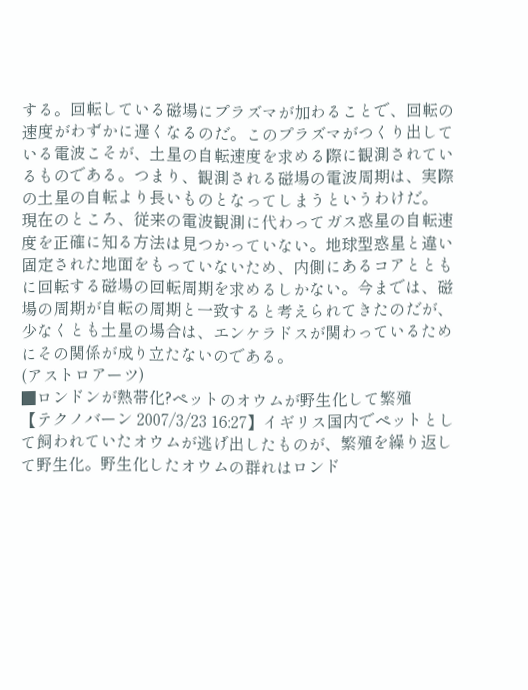する。回転している磁場にプラズマが加わることで、回転の速度がわずかに遅くなるのだ。このプラズマがつくり出している電波こそが、土星の自転速度を求める際に観測されているものである。つまり、観測される磁場の電波周期は、実際の土星の自転より長いものとなってしまうというわけだ。
現在のところ、従来の電波観測に代わってガス惑星の自転速度を正確に知る方法は見つかっていない。地球型惑星と違い固定された地面をもっていないため、内側にあるコアとともに回転する磁場の回転周期を求めるしかない。今までは、磁場の周期が自転の周期と一致すると考えられてきたのだが、少なくとも土星の場合は、エンケラドスが関わっているためにその関係が成り立たないのである。
(アストロアーツ)
■ロンドンが熱帯化?ペットのオウムが野生化して繁殖
【テクノバーン 2007/3/23 16:27】イギリス国内でペットとして飼われていたオウムが逃げ出したものが、繁殖を繰り返して野生化。野生化したオウムの群れはロンド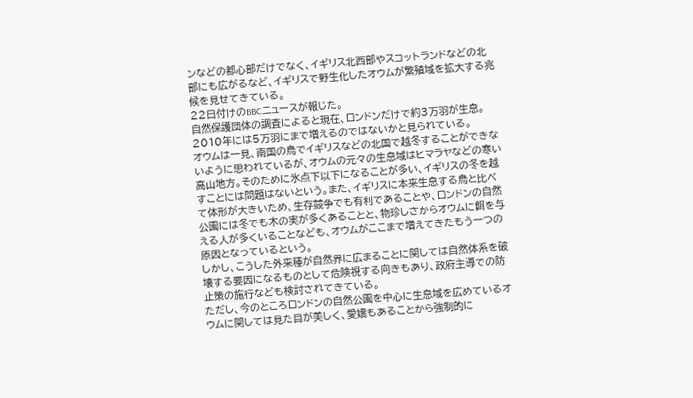ンなどの都心部だけでなく、イギリス北西部やスコットランドなどの北部にも広がるなど、イギリスで野生化したオウムが繁殖域を拡大する兆候を見せてきている。
22日付けのBBCニュースが報じた。
自然保護団体の調査によると現在、ロンドンだけで約3万羽が生息。2010年には5万羽にまで増えるのではないかと見られている。
オウムは一見、南国の鳥でイギリスなどの北国で越冬することができないように思われているが、オウムの元々の生息域はヒマラヤなどの寒い高山地方。そのために氷点下以下になることが多い、イギリスの冬を越すことには問題はないという。また、イギリスに本来生息する鳥と比べて体形が大きいため、生存競争でも有利であることや、ロンドンの自然公園には冬でも木の実が多くあることと、物珍しさからオウムに餌を与える人が多くいることなども、オウムがここまで増えてきたもう一つの原因となっているという。
しかし、こうした外来種が自然界に広まることに関しては自然体系を破壊する要因になるものとして危険視する向きもあり、政府主導での防止策の施行なども検討されてきている。
ただし、今のところロンドンの自然公園を中心に生息域を広めているオウムに関しては見た目が美しく、愛嬌もあることから強制的に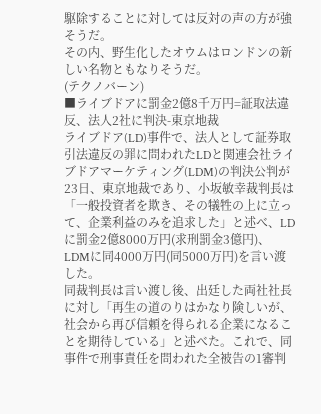駆除することに対しては反対の声の方が強そうだ。
その内、野生化したオウムはロンドンの新しい名物ともなりそうだ。
(テクノバーン)
■ライブドアに罰金2億8千万円=証取法違反、法人2社に判決-東京地裁
ライブドア(LD)事件で、法人として証券取引法違反の罪に問われたLDと関連会社ライブドアマーケティング(LDM)の判決公判が23日、東京地裁であり、小坂敏幸裁判長は「一般投資者を欺き、その犠牲の上に立って、企業利益のみを追求した」と述べ、LDに罰金2億8000万円(求刑罰金3億円)、LDMに同4000万円(同5000万円)を言い渡した。
同裁判長は言い渡し後、出廷した両社社長に対し「再生の道のりはかなり険しいが、社会から再び信頼を得られる企業になることを期待している」と述べた。これで、同事件で刑事責任を問われた全被告の1審判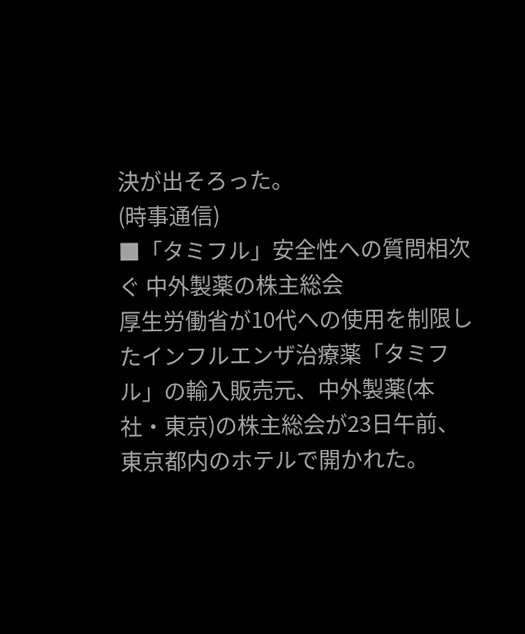決が出そろった。
(時事通信)
■「タミフル」安全性への質問相次ぐ 中外製薬の株主総会
厚生労働省が10代への使用を制限したインフルエンザ治療薬「タミフル」の輸入販売元、中外製薬(本社・東京)の株主総会が23日午前、東京都内のホテルで開かれた。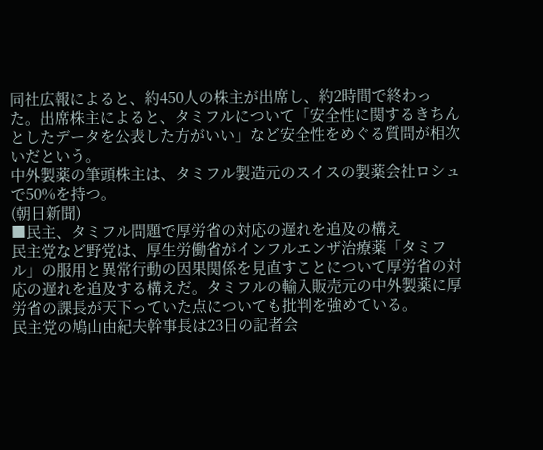同社広報によると、約450人の株主が出席し、約2時間で終わった。出席株主によると、タミフルについて「安全性に関するきちんとしたデータを公表した方がいい」など安全性をめぐる質問が相次いだという。
中外製薬の筆頭株主は、タミフル製造元のスイスの製薬会社ロシュで50%を持つ。
(朝日新聞)
■民主、タミフル問題で厚労省の対応の遅れを追及の構え
民主党など野党は、厚生労働省がインフルエンザ治療薬「タミフル」の服用と異常行動の因果関係を見直すことについて厚労省の対応の遅れを追及する構えだ。タミフルの輸入販売元の中外製薬に厚労省の課長が天下っていた点についても批判を強めている。
民主党の鳩山由紀夫幹事長は23日の記者会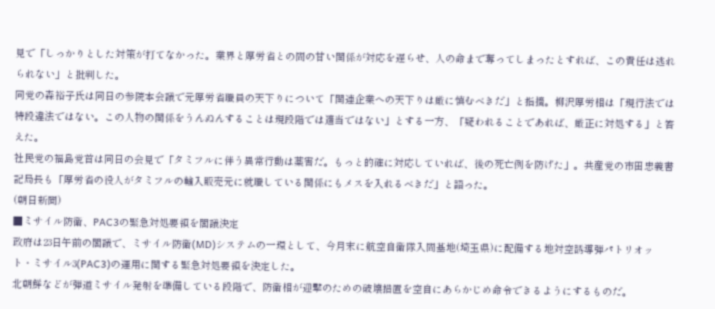見で「しっかりとした対策が打てなかった。業界と厚労省との間の甘い関係が対応を遅らせ、人の命まで奪ってしまったとすれば、この責任は逃れられない」と批判した。
同党の森裕子氏は同日の参院本会議で元厚労省職員の天下りについて「関連企業への天下りは厳に慎むべきだ」と指摘。柳沢厚労相は「現行法では特段違法ではない。この人物の関係をうんぬんすることは現段階では適当ではない」とする一方、「疑われることであれば、厳正に対処する」と答えた。
社民党の福島党首は同日の会見で「タミフルに伴う異常行動は薬害だ。もっと的確に対応していれば、後の死亡例を防げた」。共産党の市田忠義書記局長も「厚労省の役人がタミフルの輸入販売元に就職している関係にもメスを入れるべきだ」と語った。
(朝日新聞)
■ミサイル防衛、PAC3の緊急対処要領を閣議決定
政府は23日午前の閣議で、ミサイル防衛(MD)システムの一環として、今月末に航空自衛隊入間基地(埼玉県)に配備する地対空誘導弾パトリオット・ミサイル3(PAC3)の運用に関する緊急対処要領を決定した。
北朝鮮などが弾道ミサイル発射を準備している段階で、防衛相が迎撃のための破壊措置を空自にあらかじめ命令できるようにするものだ。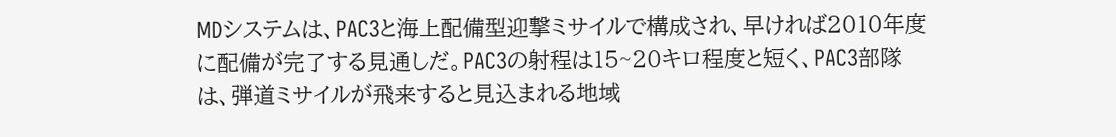MDシステムは、PAC3と海上配備型迎撃ミサイルで構成され、早ければ2010年度に配備が完了する見通しだ。PAC3の射程は15~20キロ程度と短く、PAC3部隊は、弾道ミサイルが飛来すると見込まれる地域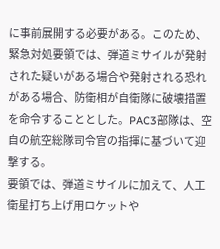に事前展開する必要がある。このため、緊急対処要領では、弾道ミサイルが発射された疑いがある場合や発射される恐れがある場合、防衛相が自衛隊に破壊措置を命令することとした。PAC3部隊は、空自の航空総隊司令官の指揮に基づいて迎撃する。
要領では、弾道ミサイルに加えて、人工衛星打ち上げ用ロケットや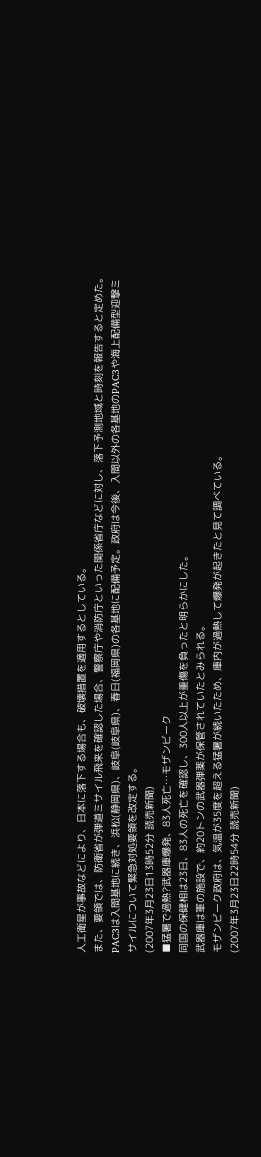人工衛星が事故などにより、日本に落下する場合も、破壊措置を適用するとしている。
また、要領では、防衛省が弾道ミサイル飛来を確認した場合、警察庁や消防庁といった関係省庁などに対し、落下予測地域と時刻を報告すると定めた。
PAC3は入間基地に続き、浜松(静岡県)、岐阜(岐阜県)、春日(福岡県)の各基地に配備予定。政府は今後、入間以外の各基地のPAC3や海上配備型迎撃ミサイルについて緊急対処要領を改定する。
(2007年3月23日13時52分 読売新聞)
■猛暑で過熱?武器庫爆発、83人死亡…モザンビーク
同国の保健相は23日、83人の死亡を確認し、300人以上が重傷を負ったと明らかにした。
武器庫は軍の施設で、約20トンの武器弾薬が保管されていたとみられる。
モザンビーク政府は、気温が35度を超える猛暑が続いたため、庫内が過熱して爆発が起きたと見て調べている。
(2007年3月23日22時54分 読売新聞)